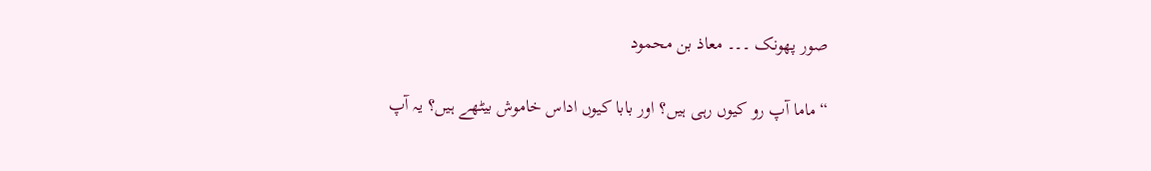صور پھونک ۔۔۔ معاذ بن محمود

“ماما آپ رو کیوں رہی ہیں؟ اور بابا کیوں اداس خاموش بیٹھے ہیں؟ یہ آپ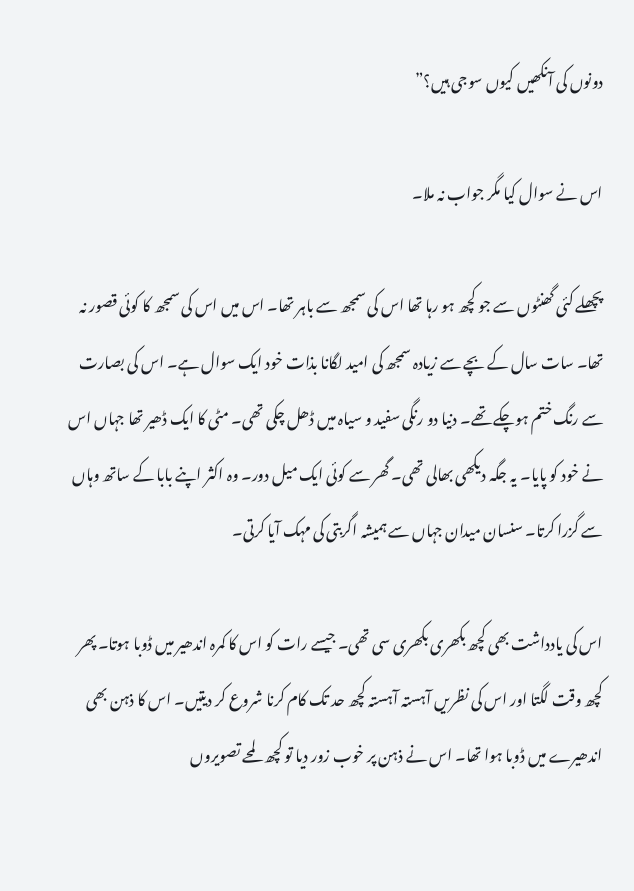دونوں کی آنکھیں کیوں سوجی ہیں؟”

اس نے سوال کیا مگر جواب نہ ملا۔

پچھلے کئی گھنٹوں سے جو کچھ ہو رہا تھا اس کی سمجھ سے باہر تھا۔ اس میں اس کی سمجھ کا کوئی قصور نہ تھا۔ سات سال کے بچے سے زیادہ سمجھ کی امید لگانا بذات خود ایک سوال ہے۔ اس کی بصارت سے رنگ ختم ہوچکے تھے۔ دنیا دو رنگی سفید و سیاہ میں ڈھل چکی تھی۔ مٹی کا ایک ڈھیر تھا جہاں اس نے خود کو پایا۔ یہ جگہ دیکھی بھالی تھی۔ گھر سے کوئی ایک میل دور۔ وہ اکثر اپنے بابا کے ساتھ وہاں سے گزرا کرتا۔ سنسان میدان جہاں سے ہمیشہ اگربتی کی مہک آیا کرتی۔

اس کی یادداشت بھی کچھ بکھری بکھری سی تھی۔ جیسے رات کو اس کا کمرہ اندھیر میں ڈوبا ہوتا۔ پھر کچھ وقت لگتا اور اس کی نظریں آہستہ آہستہ کچھ حد تک کام کرنا شروع کر دیتیں۔ اس کا ذہن بھی اندھیرے میں ڈوبا ہوا تھا۔ اس نے ذہن پر خوب زور دیا تو کچھ لمحے تصویروں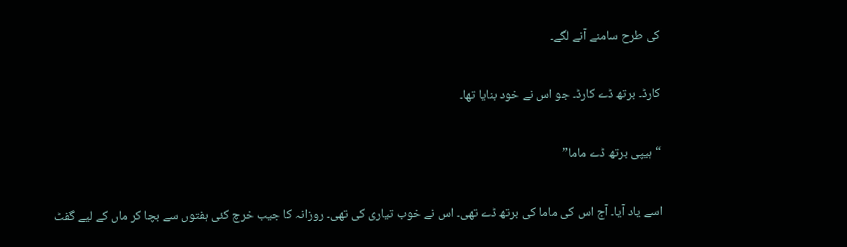کی طرح سامنے آنے لگے۔

کارڈ۔ برتھ ڈے کارڈ۔ جو اس نے خود بنایا تھا۔

“ہیپی برتھ ڈے ماما”

اسے یاد آیا۔ آج اس کی ماما کی برتھ ڈے تھی۔ اس نے خوب تیاری کی تھی۔ روزانہ کا جیب خرچ کئی ہفتوں سے بچا کر ماں کے لیے گفٹ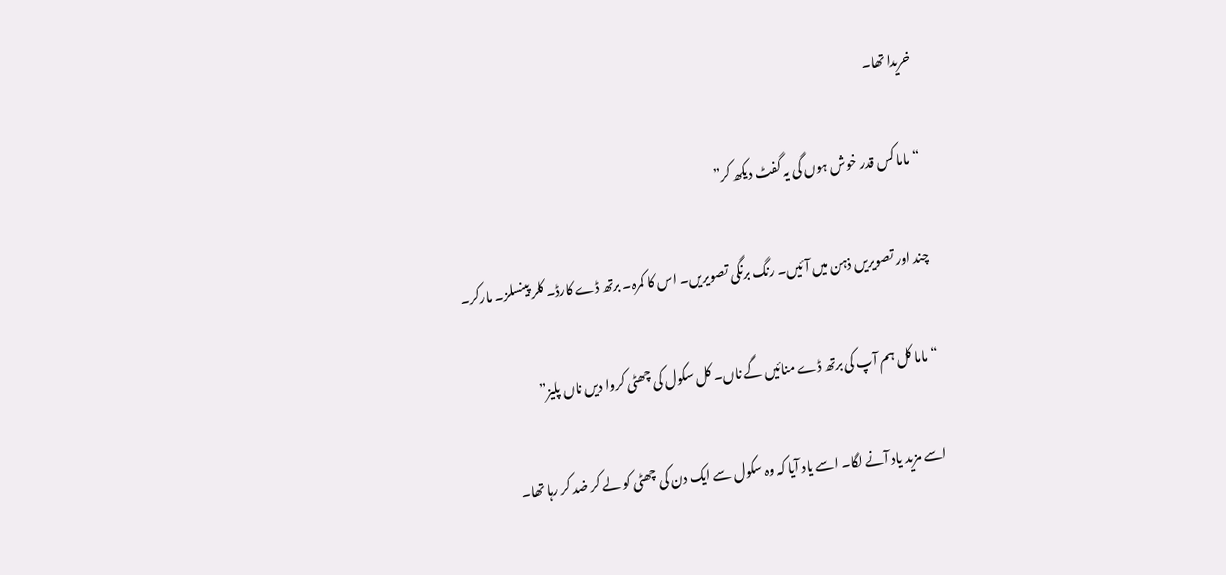خریدا تھا۔

“ماما کس قدر خوش ہوں گی یہ گفٹ دیکھ کر”

چند اور تصویریں ذہن میں آئیں۔ رنگ برنگی تصویریں۔ اس کا کمرہ۔ برتھ ڈے کارڈ۔ کلر پینسلز۔ مارکر۔

“ماما کل ہم آپ کی برتھ ڈے منائیں گے ناں۔ کل سکول کی چھٹی کروا دیں ناں پلیز”

اسے مزید یاد آنے لگا۔ اسے یاد آیا کہ وہ سکول سے ایک دن کی چھٹی کو لے کر ضد کر رہا تھا۔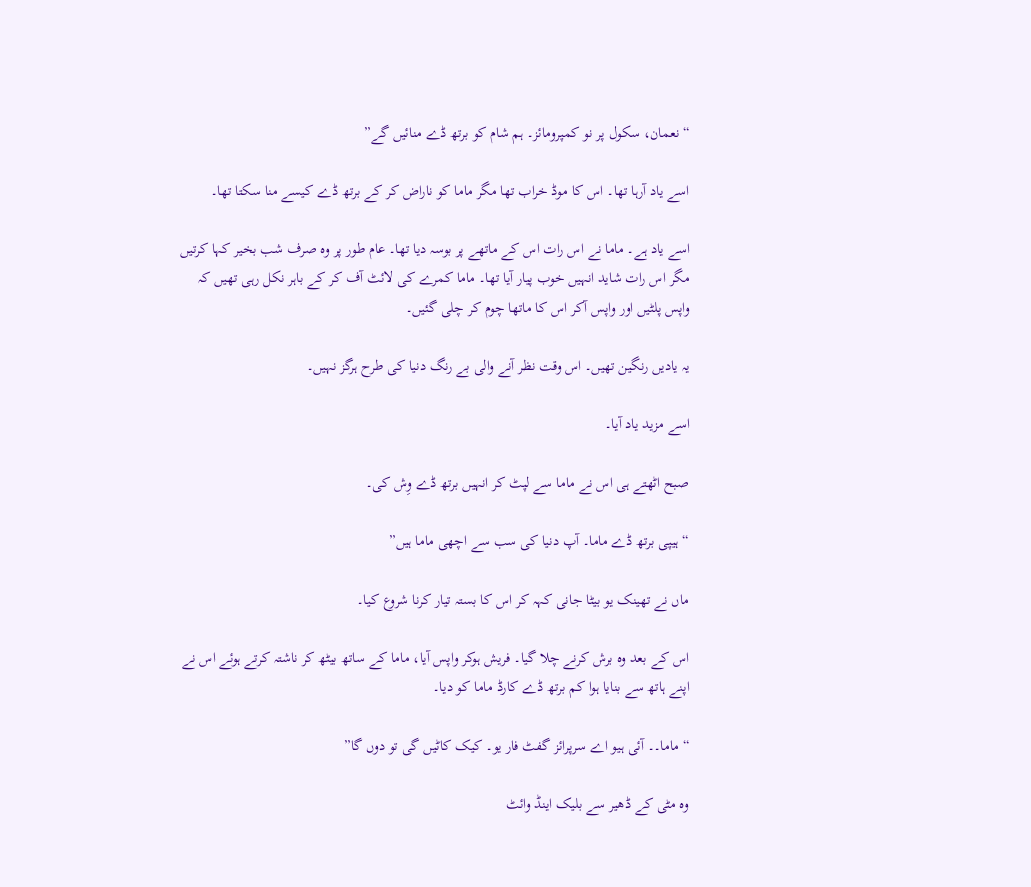“نعمان، سکول پر نو کمپرومائز۔ ہم شام کو برتھ ڈے منائیں گے”

اسے یاد آرہا تھا۔ اس کا موڈ خراب تھا مگر ماما کو ناراض کر کے برتھ ڈے کیسے منا سکتا تھا۔

اسے یاد ہے۔ ماما نے اس رات اس کے ماتھے پر بوسہ دیا تھا۔ عام طور پر وہ صرف شب بخیر کہا کرتیں مگر اس رات شاید انہیں خوب پیار آیا تھا۔ ماما کمرے کی لائٹ آف کر کے باہر نکل رہی تھیں کہ واپس پلٹیں اور واپس آکر اس کا ماتھا چوم کر چلی گئیں۔

یہ یادیں رنگین تھیں۔ اس وقت نظر آنے والی بے رنگ دنیا کی طرح ہرگز نہیں۔

اسے مزید یاد آیا۔

صبح اٹھتے ہی اس نے ماما سے لپٹ کر انہیں برتھ ڈے وِش کی۔

“ہیپی برتھ ڈے ماما۔ آپ دنیا کی سب سے اچھی ماما ہیں”

ماں نے تھینک یو بیٹا جانی کہہ کر اس کا بستہ تیار کرنا شروع کیا۔

اس کے بعد وہ برش کرنے چلا گیا۔ فریش ہوکر واپس آیا، ماما کے ساتھ بیٹھ کر ناشتہ کرتے ہوئے اس نے اپنے ہاتھ سے بنایا ہوا کم برتھ ڈے کارڈ ماما کو دیا۔

“ماما۔۔ آئی ہیو اے سرپرائز گفٹ فار یو۔ کیک کاٹیں گی تو دوں گا”

وہ مٹی کے ڈھیر سے بلیک اینڈ وائٹ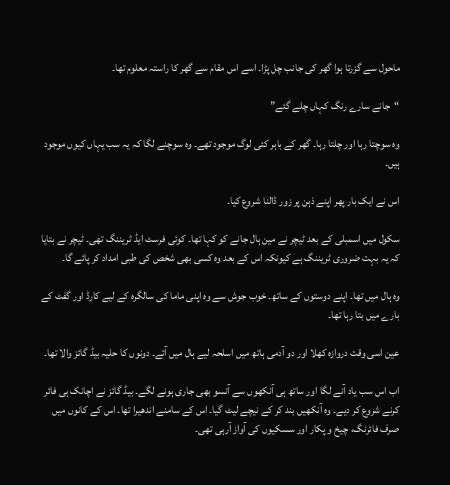ماحول سے گزرتا ہوا گھر کی جانب چل پڑا۔ اسے اس مقام سے گھر کا راستہ معلوم تھا۔

“جانے سارے رنگ کہاں چلے گئے”

وہ سوچتا رہا اور چلتا رہا۔ گھر کے باہر کئی لوگ موجود تھے۔ وہ سوچنے لگا کہ یہ سب یہاں کیوں موجود ہیں۔

اس نے ایک بار پھر اپنے ذہن پر زور ڈالنا شروع کیا۔

سکول میں اسمبلی کے بعد ٹیچر نے مین ہال جانے کو کہا تھا۔ کوئی فرسٹ ایڈ ٹریننگ تھی۔ ٹیچر نے بتایا کہ یہ بہت ضروری ٹریننگ ہے کیونکہ اس کے بعد وہ کسی بھی شخص کی طبی امداد کر پائے گا۔

وہ ہال میں تھا۔ اپنے دوستوں کے ساتھ۔ خوب جوش سے وہ اپنی ماما کی سالگرہ کے لیے کارڈ اور گفٹ کے بارے میں بتا رہا تھا۔

عین اسی وقت دروازہ کھلا اور دو آدمی ہاتھ میں اسلحہ لیے ہال میں آئے۔ دونوں کا حلیہ بیڈ گائز والا تھا۔

اب اس سب یاد آنے لگا اور ساتھ ہی آنکھوں سے آنسو بھی جاری ہونے لگے۔ بیڈ گائز نے اچانک ہی فائر کرنے شروع کر دیے۔ وہ آنکھیں بند کر کے نیچے لیٹ گیا۔ اس کے سامنے اندھیرا تھا۔ اس کے کانوں میں صرف فائرنگ، چیخ و پکار اور سسکیوں کی آواز آرہی تھی۔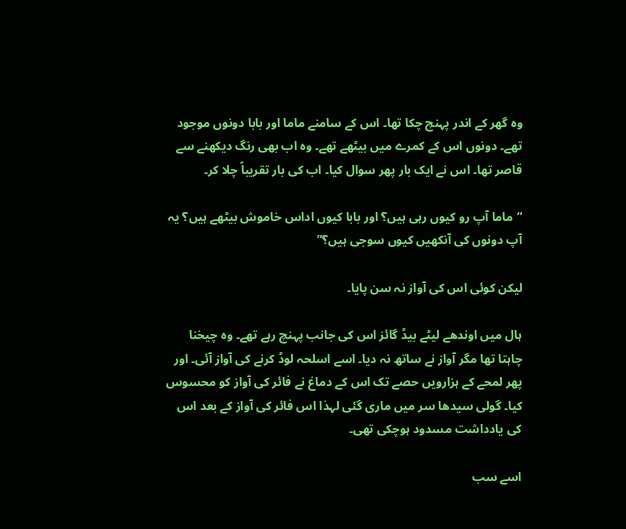وہ گھر کے اندر پہنچ چکا تھا۔ اس کے سامنے ماما اور بابا دونوں موجود تھے۔ دونوں اس کے کمرے میں بیٹھے تھے۔ وہ اب بھی رنگ دیکھنے سے قاصر تھا۔ اس نے ایک بار پھر سوال کیا۔ اب کی بار تقریباً چلا کر۔

“ماما آپ رو کیوں رہی ہیں؟ اور بابا کیوں اداس خاموش بیٹھے ہیں؟ یہ آپ دونوں کی آنکھیں کیوں سوجی ہیں؟”

لیکن کوئی اس کی آواز نہ سن پایا۔

ہال میں اوندھے لیٹے بیڈ گائز اس کی جانب پہنچ رہے تھے۔ وہ چیخنا چاہتا تھا مگر آواز نے ساتھ نہ دیا۔ اسے اسلحہ لوڈ کرنے کی آواز آئی۔ اور پھر لمحے کے ہزارویں حصے تک اس کے دماغ نے فائر کی آواز کو محسوس کیا۔ گولی سیدھا سر میں ماری گئی لہذا اس فائر کی آواز کے بعد اس کی یادداشت مسدود ہوچکی تھی۔

اسے سب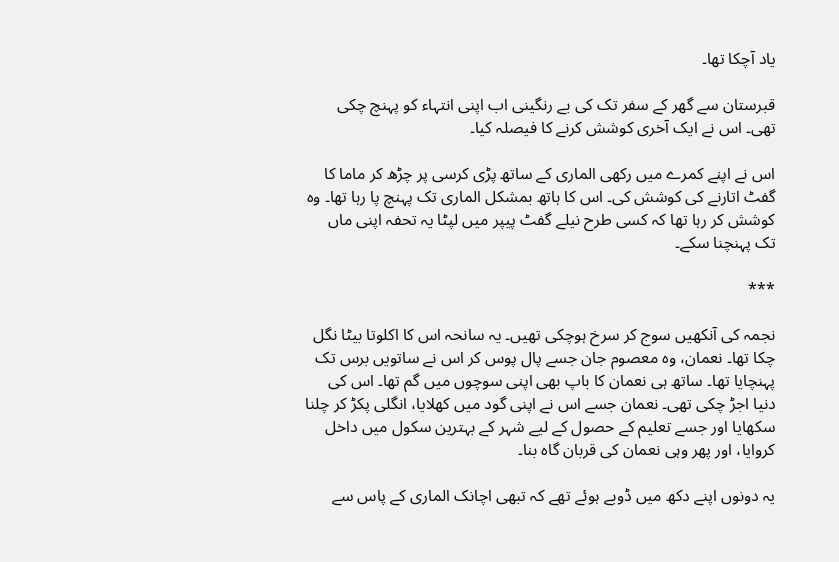یاد آچکا تھا۔

قبرستان سے گھر کے سفر تک کی بے رنگینی اب اپنی انتہاء کو پہنچ چکی تھی۔ اس نے ایک آخری کوشش کرنے کا فیصلہ کیا۔

اس نے اپنے کمرے میں رکھی الماری کے ساتھ پڑی کرسی پر چڑھ کر ماما کا گفٹ اتارنے کی کوشش کی۔ اس کا ہاتھ بمشکل الماری تک پہنچ پا رہا تھا۔ وہ کوشش کر رہا تھا کہ کسی طرح نیلے گفٹ پیپر میں لپٹا یہ تحفہ اپنی ماں تک پہنچنا سکے۔

***

نجمہ کی آنکھیں سوج کر سرخ ہوچکی تھیں۔ یہ سانحہ اس کا اکلوتا بیٹا نگل چکا تھا۔ نعمان، وہ معصوم جان جسے پال پوس کر اس نے ساتویں برس تک پہنچایا تھا۔ ساتھ ہی نعمان کا باپ بھی اپنی سوچوں میں گم تھا۔ اس کی دنیا اجڑ چکی تھی۔ نعمان جسے اس نے اپنی گود میں کھلایا، انگلی پکڑ کر چلنا سکھایا اور جسے تعلیم کے حصول کے لیے شہر کے بہترین سکول میں داخل کروایا، اور پھر وہی نعمان کی قربان گاہ بنا۔

یہ دونوں اپنے دکھ میں ڈوبے ہوئے تھے کہ تبھی اچانک الماری کے پاس سے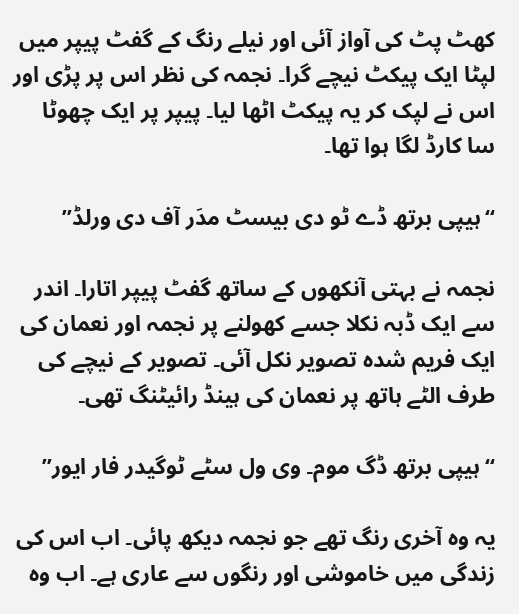کھٹ پٹ کی آواز آئی اور نیلے رنگ کے گفٹ پیپر میں لپٹا ایک پیکٹ نیچے گرا۔ نجمہ کی نظر اس پر پڑی اور اس نے لپک کر یہ پیکٹ اٹھا لیا۔ پیپر پر ایک چھوٹا سا کارڈ لگا ہوا تھا۔

“ہیپی برتھ ڈے ٹو دی بیسٹ مدَر آف دی ورلڈ”

نجمہ نے بہتی آنکھوں کے ساتھ گفٹ پیپر اتارا۔ اندر سے ایک ڈبہ نکلا جسے کھولنے پر نجمہ اور نعمان کی ایک فریم شدہ تصویر نکل آئی۔ تصویر کے نیچے کی طرف الٹے ہاتھ پر نعمان کی ہینڈ رائیٹنگ تھی۔

“ہیپی برتھ ڈگ موم۔ وی ول سٹے ٹوگیدر فار ایور”

یہ وہ آخری رنگ تھے جو نجمہ دیکھ پائی۔ اب اس کی زندگی میں خاموشی اور رنگوں سے عاری ہے۔ اب وہ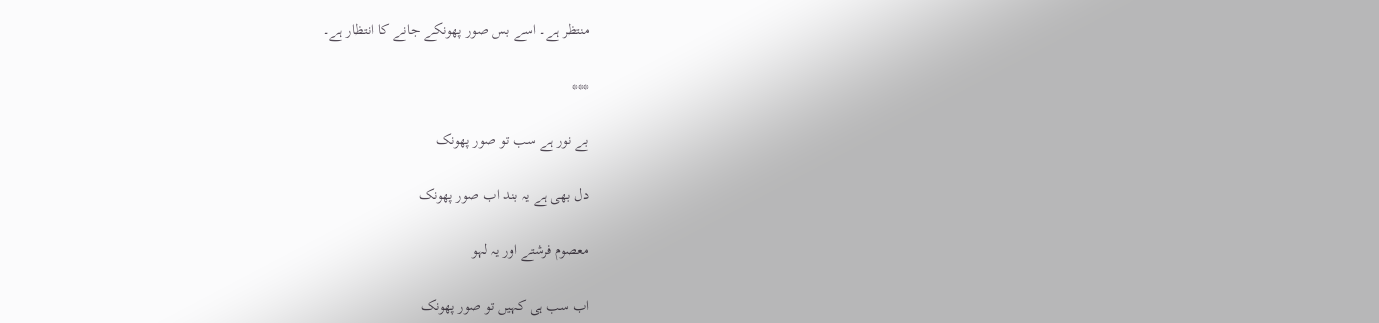منتظر ہے۔ اسے بس صور پھونکے جانے کا انتظار ہے۔

***

بے نور ہے سب تو صور پھونک

دل بھی ہے یہ بند اب صور پھونک

معصوم فرشتے اور یہ لہو

اب سب ہی کہیں تو صور پھونک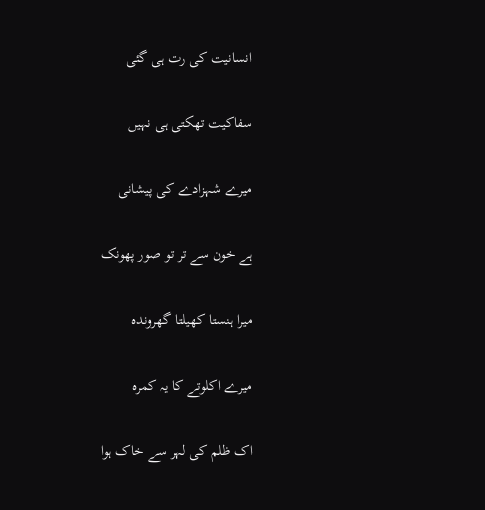انسانیت کی رت ہی گئی

سفاکیت تھکتی ہی نہیں

میرے شہزادے کی پیشانی

ہے خون سے تر تو صور پھونک

میرا ہنستا کھیلتا گھروندہ

میرے اکلوتے کا یہ کمرہ

اک ظلم کی لہر سے خاک ہوا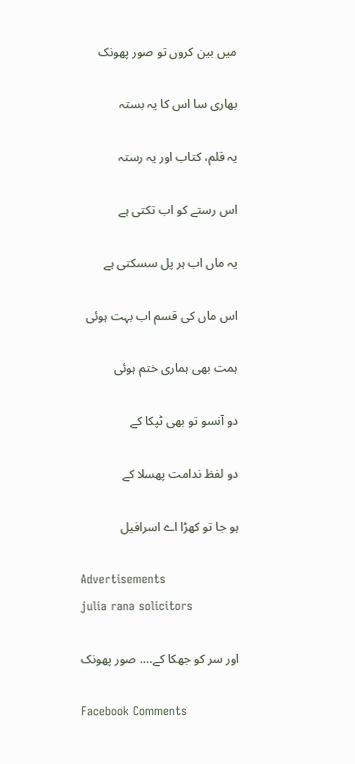میں بین کروں تو صور پھونک

بھاری سا اس کا یہ بستہ

یہ قلم، کتاب اور یہ رستہ

اس رستے کو اب تکتی ہے

یہ ماں اب ہر پل سسکتی ہے

اس ماں کی قسم اب بہت ہوئی

ہمت بھی ہماری ختم ہوئی

دو آنسو تو بھی ٹپکا کے

دو لفظ ندامت پھسلا کے

ہو جا تو کھڑا اے اسرافیل

Advertisements
julia rana solicitors

اور سر کو جھکا کے…. صور پھونک

Facebook Comments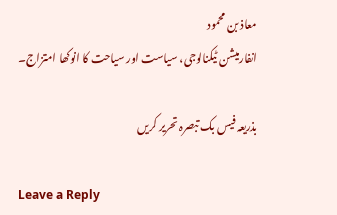معاذ بن محمود
انفارمیشن ٹیکنالوجی، سیاست اور سیاحت کا انوکھا امتزاج۔

بذریعہ فیس بک تبصرہ تحریر کریں

Leave a Reply